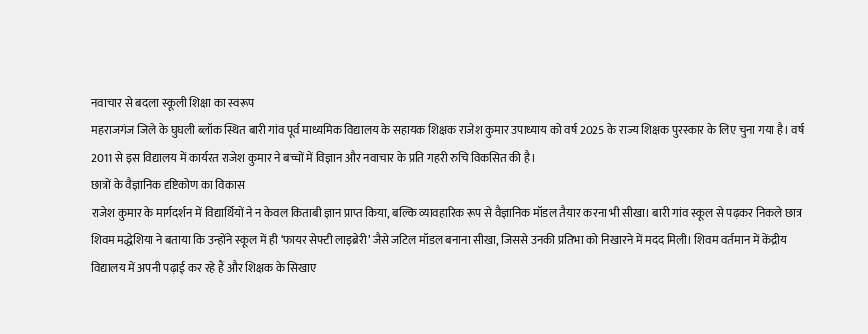नवाचार से बदला स्कूली शिक्षा का स्वरूप
महराजगंज जिले के घुघली ब्लॉक स्थित बारी गांव पूर्व माध्यमिक विद्यालय के सहायक शिक्षक राजेश कुमार उपाध्याय को वर्ष 2025 के राज्य शिक्षक पुरस्कार के लिए चुना गया है। वर्ष 2011 से इस विद्यालय में कार्यरत राजेश कुमार ने बच्चों में विज्ञान और नवाचार के प्रति गहरी रुचि विकसित की है।
छात्रों के वैज्ञानिक दृष्टिकोण का विकास
राजेश कुमार के मार्गदर्शन में विद्यार्थियों ने न केवल किताबी ज्ञान प्राप्त किया, बल्कि व्यावहारिक रूप से वैज्ञानिक मॉडल तैयार करना भी सीखा। बारी गांव स्कूल से पढ़कर निकले छात्र शिवम मद्धेशिया ने बताया कि उन्होंने स्कूल में ही ‘फायर सेफ्टी लाइब्रेरी’ जैसे जटिल मॉडल बनाना सीखा, जिससे उनकी प्रतिभा को निखारने में मदद मिली। शिवम वर्तमान में केंद्रीय विद्यालय में अपनी पढ़ाई कर रहे हैं और शिक्षक के सिखाए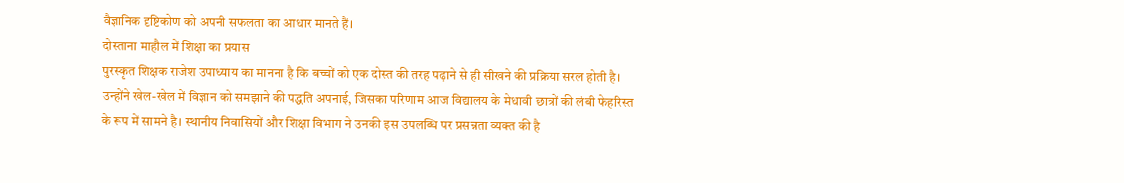वैज्ञानिक दृष्टिकोण को अपनी सफलता का आधार मानते हैं।
दोस्ताना माहौल में शिक्षा का प्रयास
पुरस्कृत शिक्षक राजेश उपाध्याय का मानना है कि बच्चों को एक दोस्त की तरह पढ़ाने से ही सीखने की प्रक्रिया सरल होती है। उन्होंने खेल-खेल में विज्ञान को समझाने की पद्धति अपनाई, जिसका परिणाम आज विद्यालय के मेधावी छात्रों की लंबी फेहरिस्त के रूप में सामने है। स्थानीय निवासियों और शिक्षा विभाग ने उनकी इस उपलब्धि पर प्रसन्नता व्यक्त की है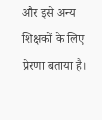और इसे अन्य शिक्षकों के लिए प्रेरणा बताया है।